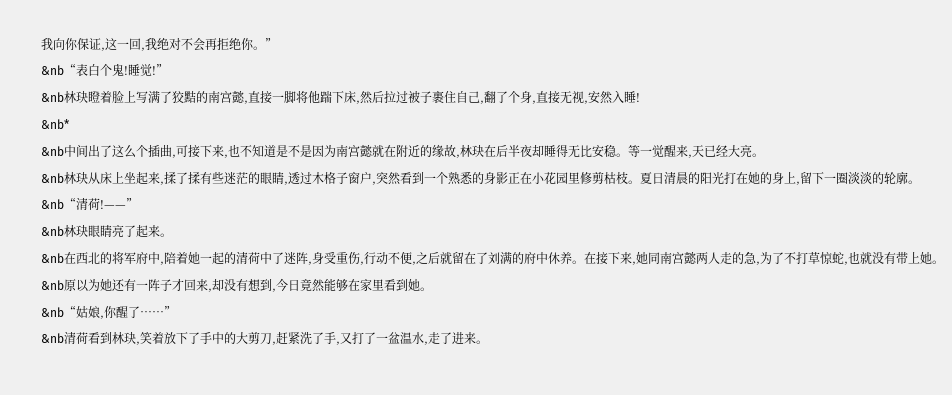我向你保证,这一回,我绝对不会再拒绝你。”
&nb“表白个鬼!睡觉!”
&nb林玦瞪着脸上写满了狡黠的南宫懿,直接一脚将他踹下床,然后拉过被子裹住自己,翻了个身,直接无视,安然入睡!
&nb*
&nb中间出了这么个插曲,可接下来,也不知道是不是因为南宫懿就在附近的缘故,林玦在后半夜却睡得无比安稳。等一觉醒来,天已经大亮。
&nb林玦从床上坐起来,揉了揉有些迷茫的眼睛,透过木格子窗户,突然看到一个熟悉的身影正在小花园里修剪枯枝。夏日清晨的阳光打在她的身上,留下一圈淡淡的轮廓。
&nb“清荷!——”
&nb林玦眼睛亮了起来。
&nb在西北的将军府中,陪着她一起的清荷中了迷阵,身受重伤,行动不便,之后就留在了刘满的府中休养。在接下来,她同南宫懿两人走的急,为了不打草惊蛇,也就没有带上她。
&nb原以为她还有一阵子才回来,却没有想到,今日竟然能够在家里看到她。
&nb“姑娘,你醒了……”
&nb清荷看到林玦,笑着放下了手中的大剪刀,赶紧洗了手,又打了一盆温水,走了进来。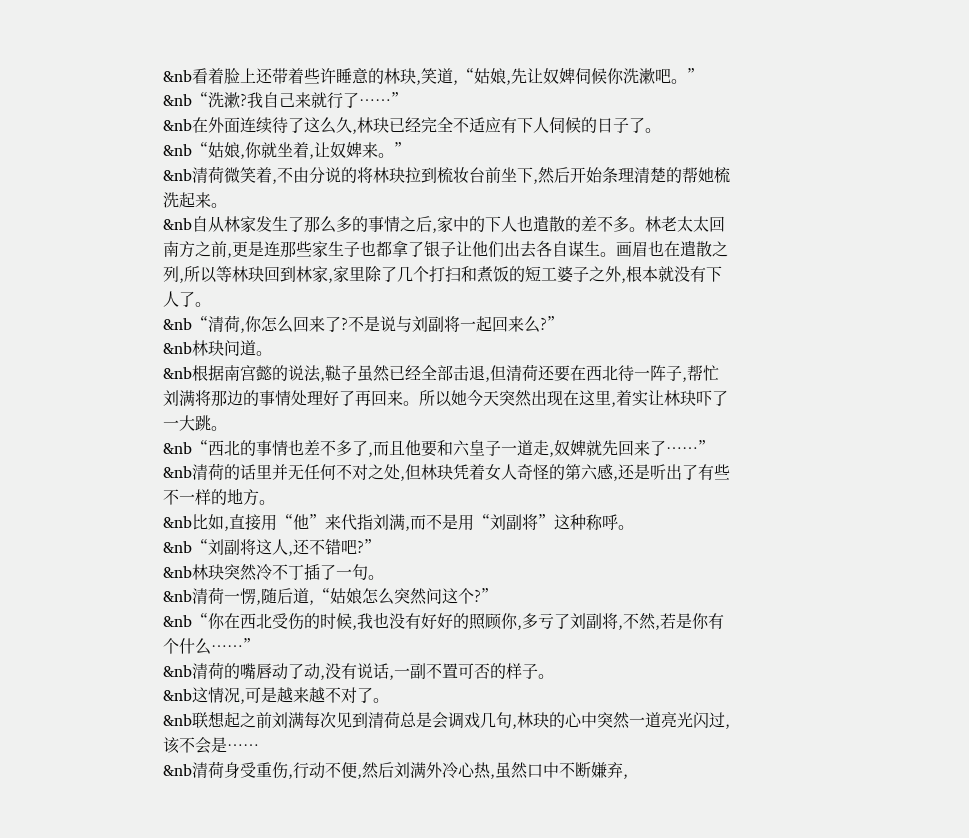&nb看着脸上还带着些许睡意的林玦,笑道,“姑娘,先让奴婢伺候你洗漱吧。”
&nb“洗漱?我自己来就行了……”
&nb在外面连续待了这么久,林玦已经完全不适应有下人伺候的日子了。
&nb“姑娘,你就坐着,让奴婢来。”
&nb清荷微笑着,不由分说的将林玦拉到梳妆台前坐下,然后开始条理清楚的帮她梳洗起来。
&nb自从林家发生了那么多的事情之后,家中的下人也遣散的差不多。林老太太回南方之前,更是连那些家生子也都拿了银子让他们出去各自谋生。画眉也在遣散之列,所以等林玦回到林家,家里除了几个打扫和煮饭的短工婆子之外,根本就没有下人了。
&nb“清荷,你怎么回来了?不是说与刘副将一起回来么?”
&nb林玦问道。
&nb根据南宫懿的说法,鞑子虽然已经全部击退,但清荷还要在西北待一阵子,帮忙刘满将那边的事情处理好了再回来。所以她今天突然出现在这里,着实让林玦吓了一大跳。
&nb“西北的事情也差不多了,而且他要和六皇子一道走,奴婢就先回来了……”
&nb清荷的话里并无任何不对之处,但林玦凭着女人奇怪的第六感,还是听出了有些不一样的地方。
&nb比如,直接用“他”来代指刘满,而不是用“刘副将”这种称呼。
&nb“刘副将这人,还不错吧?”
&nb林玦突然冷不丁插了一句。
&nb清荷一愣,随后道,“姑娘怎么突然问这个?”
&nb“你在西北受伤的时候,我也没有好好的照顾你,多亏了刘副将,不然,若是你有个什么……”
&nb清荷的嘴唇动了动,没有说话,一副不置可否的样子。
&nb这情况,可是越来越不对了。
&nb联想起之前刘满每次见到清荷总是会调戏几句,林玦的心中突然一道亮光闪过,该不会是……
&nb清荷身受重伤,行动不便,然后刘满外冷心热,虽然口中不断嫌弃,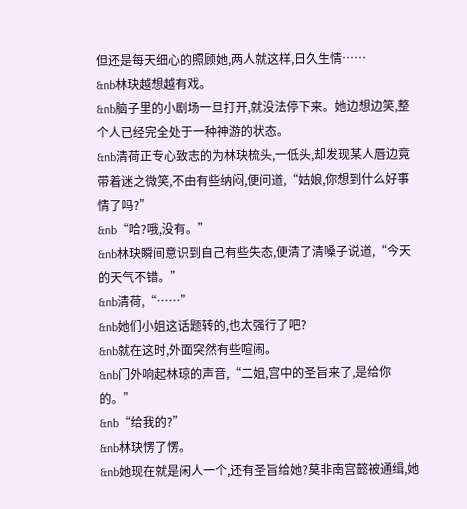但还是每天细心的照顾她,两人就这样,日久生情……
&nb林玦越想越有戏。
&nb脑子里的小剧场一旦打开,就没法停下来。她边想边笑,整个人已经完全处于一种神游的状态。
&nb清荷正专心致志的为林玦梳头,一低头,却发现某人唇边竟带着迷之微笑,不由有些纳闷,便问道,“姑娘,你想到什么好事情了吗?”
&nb“哈?哦,没有。”
&nb林玦瞬间意识到自己有些失态,便清了清嗓子说道,“今天的天气不错。”
&nb清荷,“……”
&nb她们小姐这话题转的,也太强行了吧?
&nb就在这时,外面突然有些喧闹。
&nb门外响起林琼的声音,“二姐,宫中的圣旨来了,是给你的。”
&nb“给我的?”
&nb林玦愣了愣。
&nb她现在就是闲人一个,还有圣旨给她?莫非南宫懿被通缉,她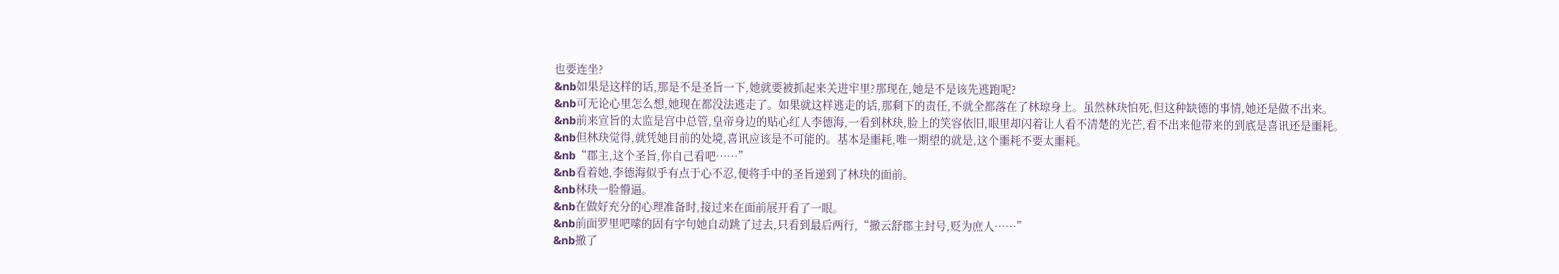也要连坐?
&nb如果是这样的话,那是不是圣旨一下,她就要被抓起来关进牢里?那现在,她是不是该先逃跑呢?
&nb可无论心里怎么想,她现在都没法逃走了。如果就这样逃走的话,那剩下的责任,不就全都落在了林琼身上。虽然林玦怕死,但这种缺德的事情,她还是做不出来。
&nb前来宣旨的太监是宫中总管,皇帝身边的贴心红人李德海,一看到林玦,脸上的笑容依旧,眼里却闪着让人看不清楚的光芒,看不出来他带来的到底是喜讯还是噩耗。
&nb但林玦觉得,就凭她目前的处境,喜讯应该是不可能的。基本是噩耗,唯一期望的就是,这个噩耗不要太噩耗。
&nb“郡主,这个圣旨,你自己看吧……”
&nb看着她,李德海似乎有点于心不忍,便将手中的圣旨递到了林玦的面前。
&nb林玦一脸懵逼。
&nb在做好充分的心理准备时,接过来在面前展开看了一眼。
&nb前面罗里吧嗦的固有字句她自动跳了过去,只看到最后两行,“撤云舒郡主封号,贬为庶人……”
&nb撤了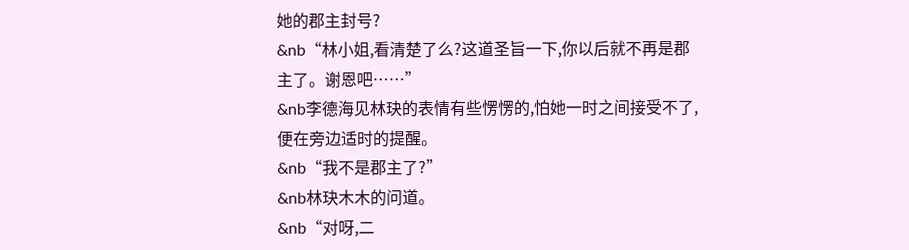她的郡主封号?
&nb“林小姐,看清楚了么?这道圣旨一下,你以后就不再是郡主了。谢恩吧……”
&nb李德海见林玦的表情有些愣愣的,怕她一时之间接受不了,便在旁边适时的提醒。
&nb“我不是郡主了?”
&nb林玦木木的问道。
&nb“对呀,二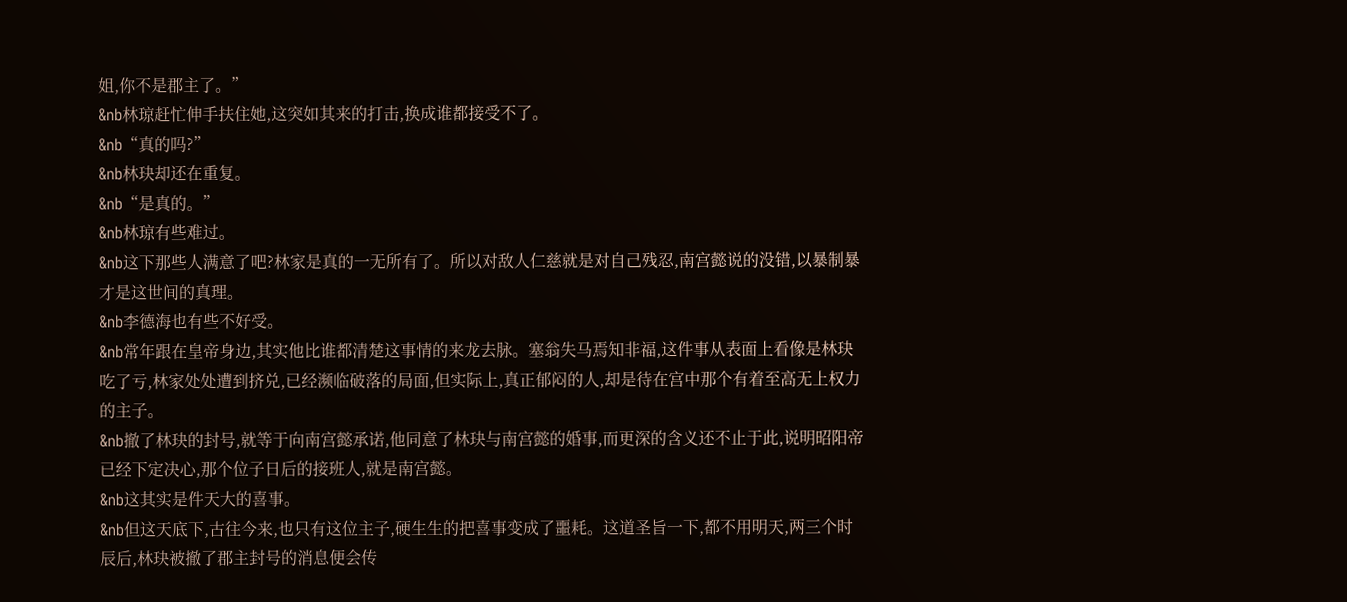姐,你不是郡主了。”
&nb林琼赶忙伸手扶住她,这突如其来的打击,换成谁都接受不了。
&nb“真的吗?”
&nb林玦却还在重复。
&nb“是真的。”
&nb林琼有些难过。
&nb这下那些人满意了吧?林家是真的一无所有了。所以对敌人仁慈就是对自己残忍,南宫懿说的没错,以暴制暴才是这世间的真理。
&nb李德海也有些不好受。
&nb常年跟在皇帝身边,其实他比谁都清楚这事情的来龙去脉。塞翁失马焉知非福,这件事从表面上看像是林玦吃了亏,林家处处遭到挤兑,已经濒临破落的局面,但实际上,真正郁闷的人,却是待在宫中那个有着至高无上权力的主子。
&nb撤了林玦的封号,就等于向南宫懿承诺,他同意了林玦与南宫懿的婚事,而更深的含义还不止于此,说明昭阳帝已经下定决心,那个位子日后的接班人,就是南宫懿。
&nb这其实是件天大的喜事。
&nb但这天底下,古往今来,也只有这位主子,硬生生的把喜事变成了噩耗。这道圣旨一下,都不用明天,两三个时辰后,林玦被撤了郡主封号的消息便会传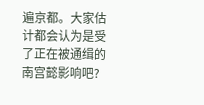遍京都。大家估计都会认为是受了正在被通缉的南宫懿影响吧?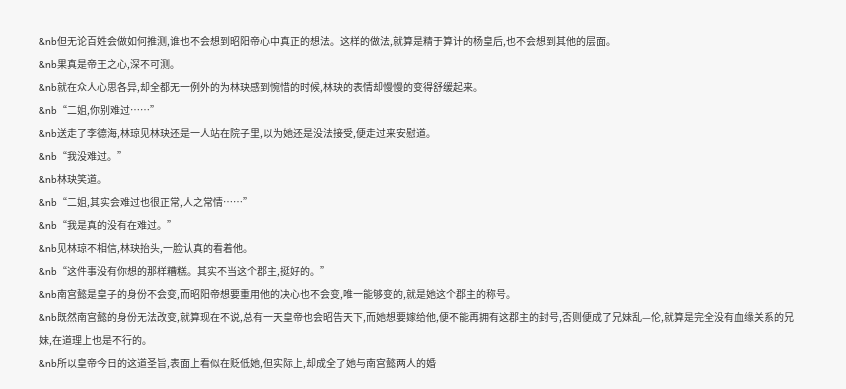&nb但无论百姓会做如何推测,谁也不会想到昭阳帝心中真正的想法。这样的做法,就算是精于算计的杨皇后,也不会想到其他的层面。
&nb果真是帝王之心,深不可测。
&nb就在众人心思各异,却全都无一例外的为林玦感到惋惜的时候,林玦的表情却慢慢的变得舒缓起来。
&nb“二姐,你别难过……”
&nb送走了李德海,林琼见林玦还是一人站在院子里,以为她还是没法接受,便走过来安慰道。
&nb“我没难过。”
&nb林玦笑道。
&nb“二姐,其实会难过也很正常,人之常情……”
&nb“我是真的没有在难过。”
&nb见林琼不相信,林玦抬头,一脸认真的看着他。
&nb“这件事没有你想的那样糟糕。其实不当这个郡主,挺好的。”
&nb南宫懿是皇子的身份不会变,而昭阳帝想要重用他的决心也不会变,唯一能够变的,就是她这个郡主的称号。
&nb既然南宫懿的身份无法改变,就算现在不说,总有一天皇帝也会昭告天下,而她想要嫁给他,便不能再拥有这郡主的封号,否则便成了兄妹乱—伦,就算是完全没有血缘关系的兄妹,在道理上也是不行的。
&nb所以皇帝今日的这道圣旨,表面上看似在贬低她,但实际上,却成全了她与南宫懿两人的婚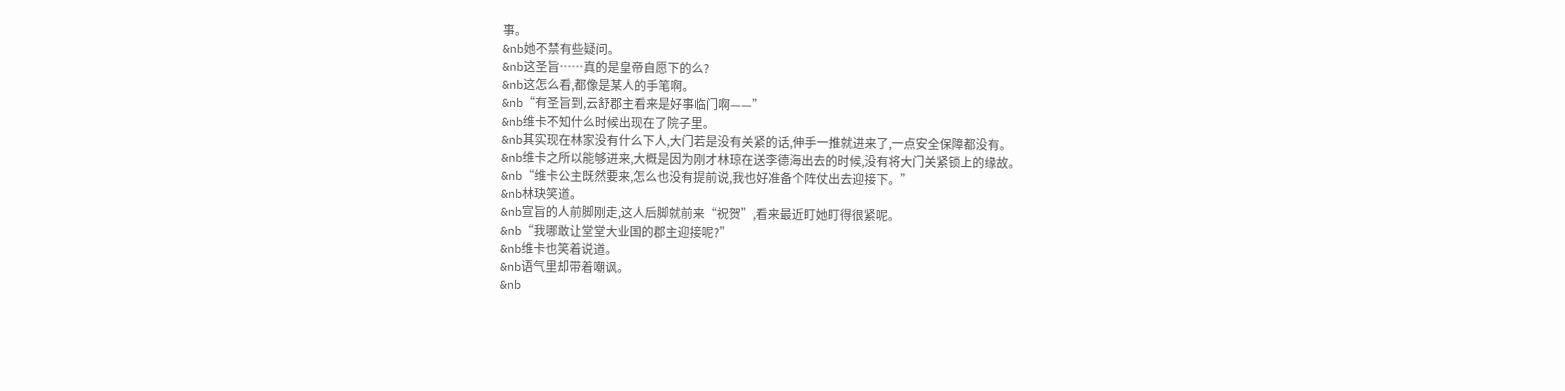事。
&nb她不禁有些疑问。
&nb这圣旨……真的是皇帝自愿下的么?
&nb这怎么看,都像是某人的手笔啊。
&nb“有圣旨到,云舒郡主看来是好事临门啊——”
&nb维卡不知什么时候出现在了院子里。
&nb其实现在林家没有什么下人,大门若是没有关紧的话,伸手一推就进来了,一点安全保障都没有。
&nb维卡之所以能够进来,大概是因为刚才林琼在送李德海出去的时候,没有将大门关紧锁上的缘故。
&nb“维卡公主既然要来,怎么也没有提前说,我也好准备个阵仗出去迎接下。”
&nb林玦笑道。
&nb宣旨的人前脚刚走,这人后脚就前来“祝贺”,看来最近盯她盯得很紧呢。
&nb“我哪敢让堂堂大业国的郡主迎接呢?”
&nb维卡也笑着说道。
&nb语气里却带着嘲讽。
&nb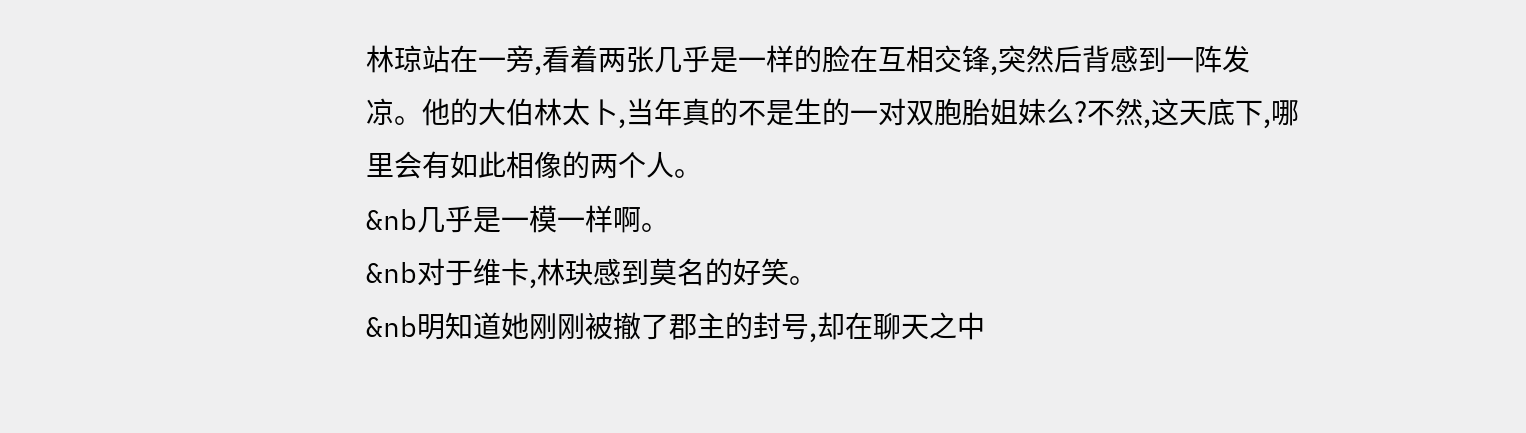林琼站在一旁,看着两张几乎是一样的脸在互相交锋,突然后背感到一阵发凉。他的大伯林太卜,当年真的不是生的一对双胞胎姐妹么?不然,这天底下,哪里会有如此相像的两个人。
&nb几乎是一模一样啊。
&nb对于维卡,林玦感到莫名的好笑。
&nb明知道她刚刚被撤了郡主的封号,却在聊天之中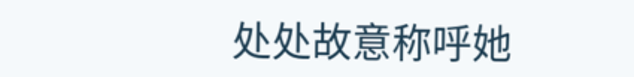处处故意称呼她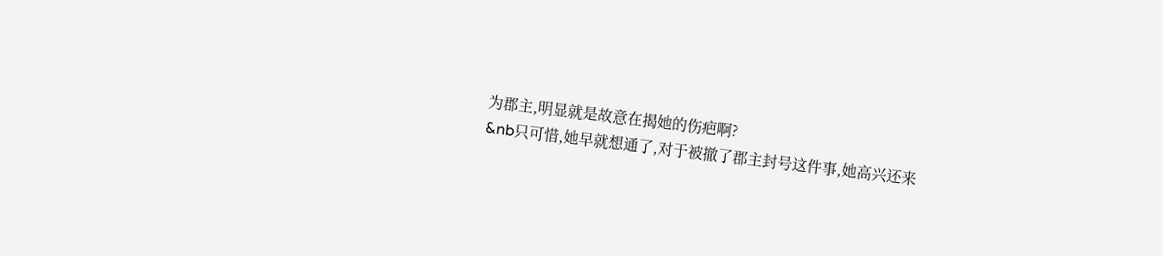为郡主,明显就是故意在揭她的伤疤啊?
&nb只可惜,她早就想通了,对于被撤了郡主封号这件事,她高兴还来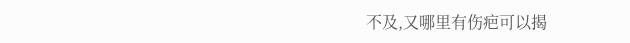不及,又哪里有伤疤可以揭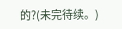的?(未完待续。)